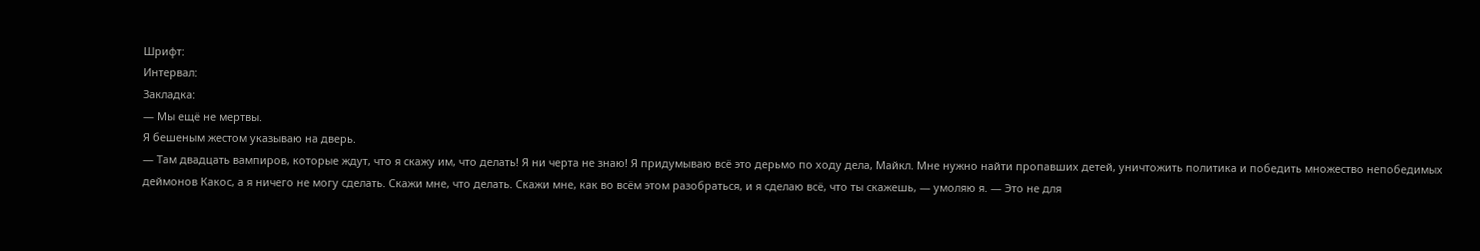Шрифт:
Интервал:
Закладка:
— Мы ещё не мертвы.
Я бешеным жестом указываю на дверь.
— Там двадцать вампиров, которые ждут, что я скажу им, что делать! Я ни черта не знаю! Я придумываю всё это дерьмо по ходу дела, Майкл. Мне нужно найти пропавших детей, уничтожить политика и победить множество непобедимых деймонов Какос, а я ничего не могу сделать. Скажи мне, что делать. Скажи мне, как во всём этом разобраться, и я сделаю всё, что ты скажешь, — умоляю я. — Это не для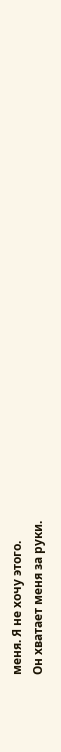меня. Я не хочу этого.
Он хватает меня за руки.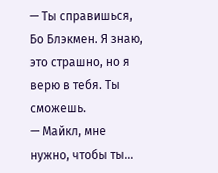— Ты справишься, Бо Блэкмен. Я знаю, это страшно, но я верю в тебя. Ты сможешь.
— Майкл, мне нужно, чтобы ты…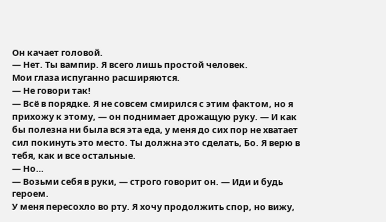Он качает головой.
— Нет. Ты вампир. Я всего лишь простой человек.
Мои глаза испуганно расширяются.
— Не говори так!
— Всё в порядке. Я не совсем смирился с этим фактом, но я прихожу к этому, — он поднимает дрожащую руку. — И как бы полезна ни была вся эта еда, у меня до сих пор не хватает сил покинуть это место. Ты должна это сделать, Бо. Я верю в тебя, как и все остальные.
— Но…
— Возьми себя в руки, — строго говорит он. — Иди и будь героем.
У меня пересохло во рту. Я хочу продолжить спор, но вижу,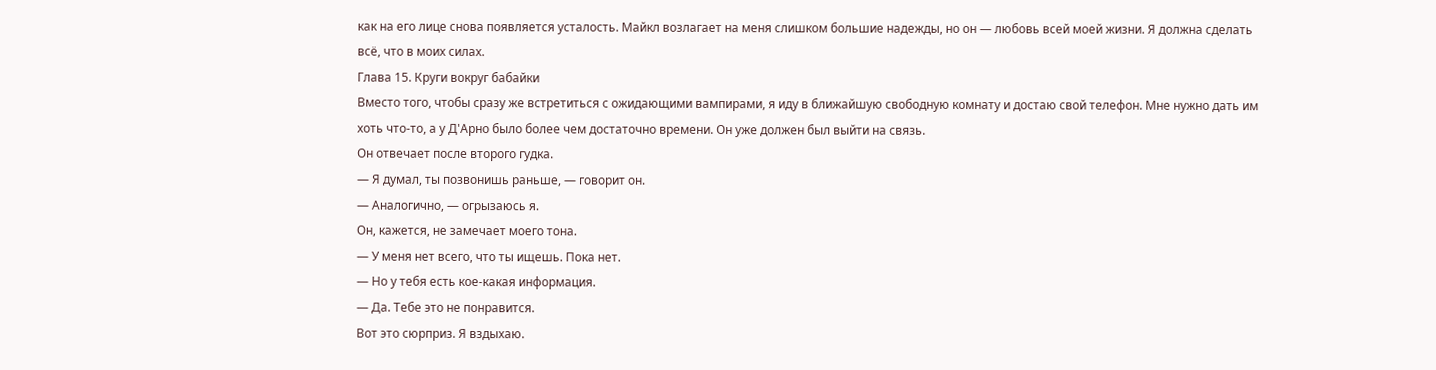как на его лице снова появляется усталость. Майкл возлагает на меня слишком большие надежды, но он — любовь всей моей жизни. Я должна сделать всё, что в моих силах.
Глава 15. Круги вокруг бабайки
Вместо того, чтобы сразу же встретиться с ожидающими вампирами, я иду в ближайшую свободную комнату и достаю свой телефон. Мне нужно дать им хоть что-то, а у Д'Арно было более чем достаточно времени. Он уже должен был выйти на связь.
Он отвечает после второго гудка.
— Я думал, ты позвонишь раньше, — говорит он.
— Аналогично, — огрызаюсь я.
Он, кажется, не замечает моего тона.
— У меня нет всего, что ты ищешь. Пока нет.
— Но у тебя есть кое-какая информация.
— Да. Тебе это не понравится.
Вот это сюрприз. Я вздыхаю.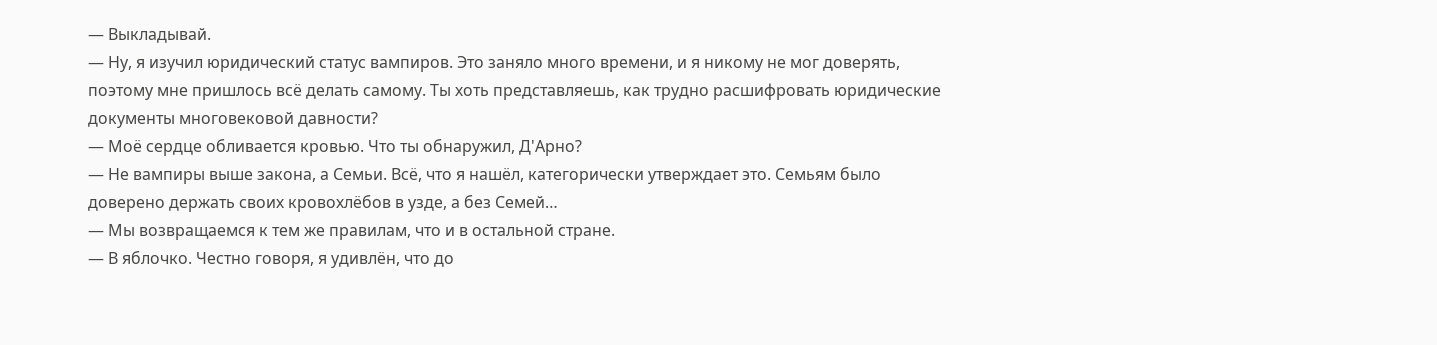— Выкладывай.
— Ну, я изучил юридический статус вампиров. Это заняло много времени, и я никому не мог доверять, поэтому мне пришлось всё делать самому. Ты хоть представляешь, как трудно расшифровать юридические документы многовековой давности?
— Моё сердце обливается кровью. Что ты обнаружил, Д'Арно?
— Не вампиры выше закона, а Семьи. Всё, что я нашёл, категорически утверждает это. Семьям было доверено держать своих кровохлёбов в узде, а без Семей…
— Мы возвращаемся к тем же правилам, что и в остальной стране.
— В яблочко. Честно говоря, я удивлён, что до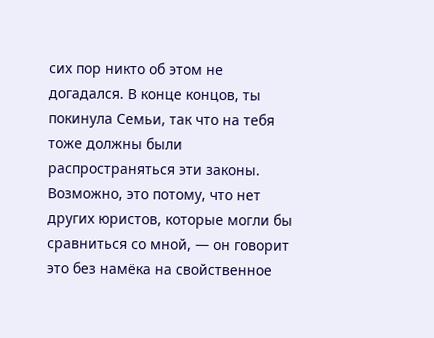сих пор никто об этом не догадался. В конце концов, ты покинула Семьи, так что на тебя тоже должны были распространяться эти законы. Возможно, это потому, что нет других юристов, которые могли бы сравниться со мной, — он говорит это без намёка на свойственное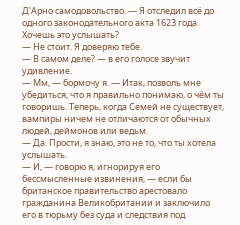Д'Арно самодовольство. — Я отследил всё до одного законодательного акта 1623 года. Хочешь это услышать?
— Не стоит. Я доверяю тебе.
— В самом деле? — в его голосе звучит удивление.
— Мм, — бормочу я. — Итак, позволь мне убедиться, что я правильно понимаю, о чём ты говоришь. Теперь, когда Семей не существует, вампиры ничем не отличаются от обычных людей, деймонов или ведьм.
— Да. Прости, я знаю, это не то, что ты хотела услышать.
— И, — говорю я, игнорируя его бессмысленные извинения, — если бы британское правительство арестовало гражданина Великобритании и заключило его в тюрьму без суда и следствия под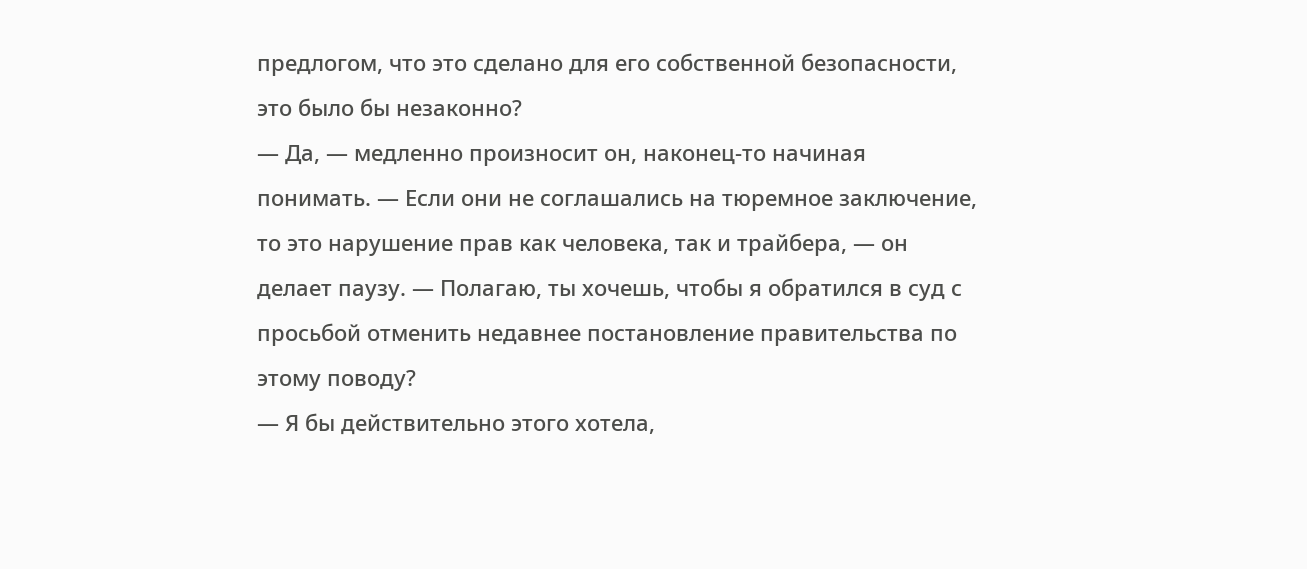предлогом, что это сделано для его собственной безопасности, это было бы незаконно?
— Да, — медленно произносит он, наконец-то начиная понимать. — Если они не соглашались на тюремное заключение, то это нарушение прав как человека, так и трайбера, — он делает паузу. — Полагаю, ты хочешь, чтобы я обратился в суд с просьбой отменить недавнее постановление правительства по этому поводу?
— Я бы действительно этого хотела,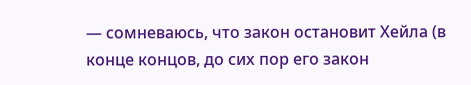— сомневаюсь, что закон остановит Хейла (в конце концов, до сих пор его закон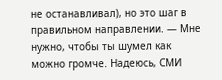не останавливал), но это шаг в правильном направлении. — Мне нужно, чтобы ты шумел как можно громче. Надеюсь, СМИ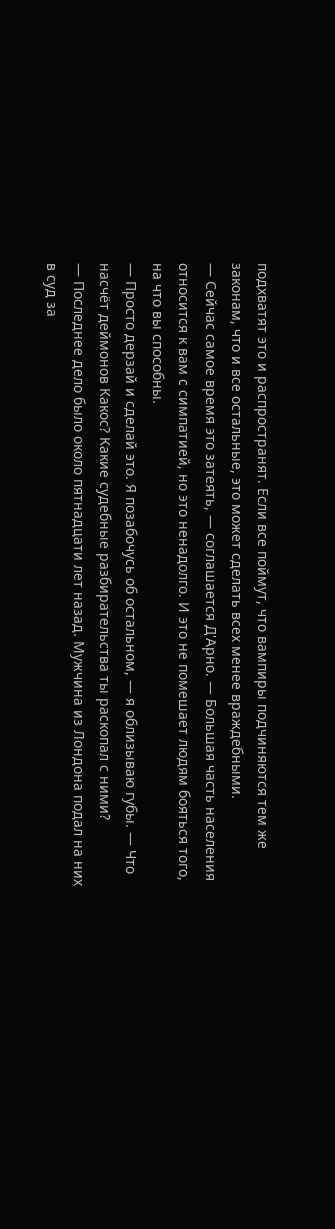подхватят это и распространят. Если все поймут, что вампиры подчиняются тем же законам, что и все остальные, это может сделать всех менее враждебными.
— Сейчас самое время это затеять, — соглашается Д'Арно. — Большая часть населения относится к вам с симпатией, но это ненадолго. И это не помешает людям бояться того, на что вы способны.
— Просто дерзай и сделай это. Я позабочусь об остальном, — я облизываю губы. — Что насчёт деймонов Какос? Какие судебные разбирательства ты раскопал с ними?
— Последнее дело было около пятнадцати лет назад. Мужчина из Лондона подал на них в суд за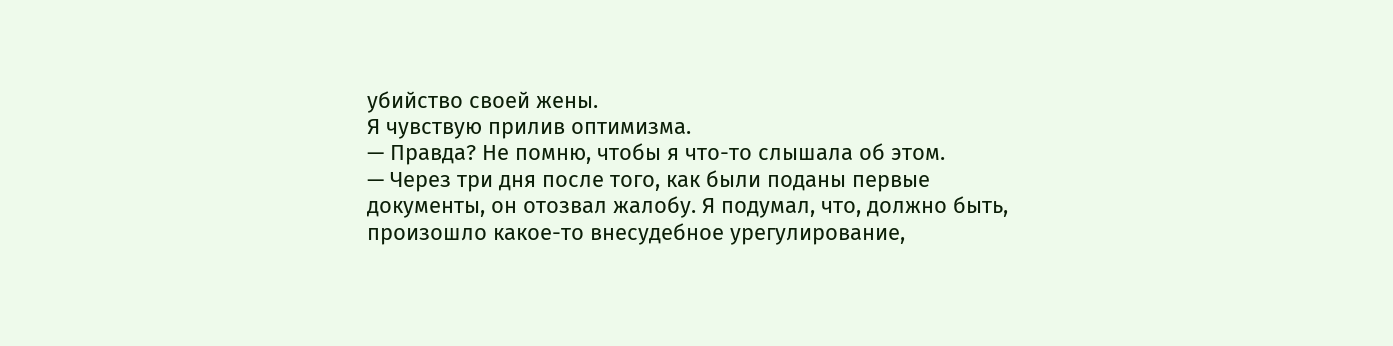убийство своей жены.
Я чувствую прилив оптимизма.
— Правда? Не помню, чтобы я что-то слышала об этом.
— Через три дня после того, как были поданы первые документы, он отозвал жалобу. Я подумал, что, должно быть, произошло какое-то внесудебное урегулирование,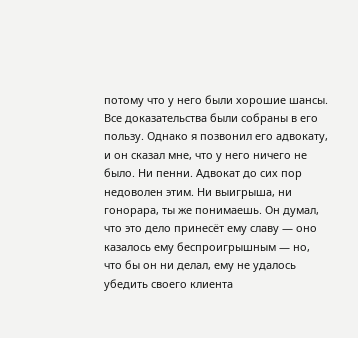потому что у него были хорошие шансы. Все доказательства были собраны в его пользу. Однако я позвонил его адвокату, и он сказал мне, что у него ничего не было. Ни пенни. Адвокат до сих пор недоволен этим. Ни выигрыша, ни гонорара, ты же понимаешь. Он думал, что это дело принесёт ему славу — оно казалось ему беспроигрышным — но, что бы он ни делал, ему не удалось убедить своего клиента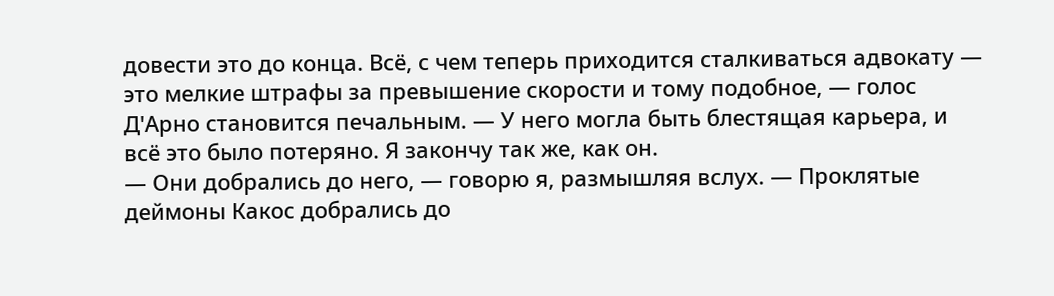довести это до конца. Всё, с чем теперь приходится сталкиваться адвокату — это мелкие штрафы за превышение скорости и тому подобное, — голос Д'Арно становится печальным. — У него могла быть блестящая карьера, и всё это было потеряно. Я закончу так же, как он.
— Они добрались до него, — говорю я, размышляя вслух. — Проклятые деймоны Какос добрались до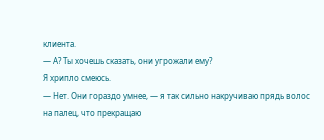клиента.
— А? Ты хочешь сказать, они угрожали ему?
Я хрипло смеюсь.
— Нет. Они гораздо умнее, — я так сильно накручиваю прядь волос на палец, что прекращаю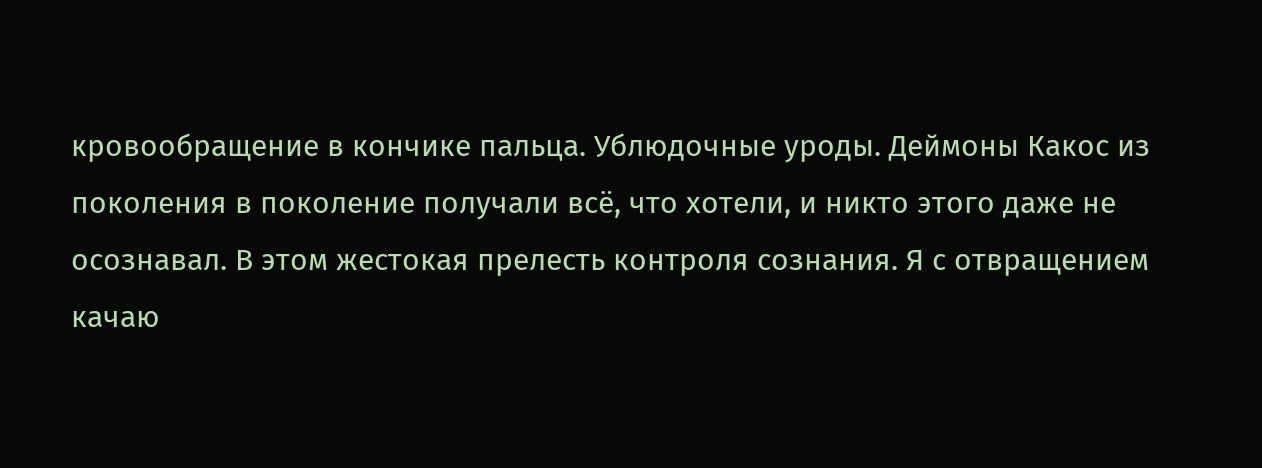кровообращение в кончике пальца. Ублюдочные уроды. Деймоны Какос из поколения в поколение получали всё, что хотели, и никто этого даже не осознавал. В этом жестокая прелесть контроля сознания. Я с отвращением качаю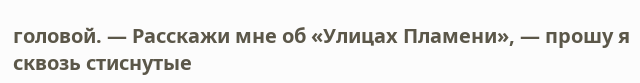головой. — Расскажи мне об «Улицах Пламени», — прошу я сквозь стиснутые